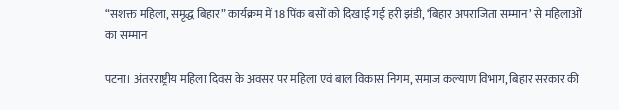“सशक्त महिला, समृद्ध बिहार” कार्यक्रम में 18 पिंक बसों को दिखाई गई हरी झंडी, ‘बिहार अपराजिता सम्मान’ से महिलाओं का सम्मान

पटना। अंतरराष्ट्रीय महिला दिवस के अवसर पर महिला एवं बाल विकास निगम, समाज कल्याण विभाग, बिहार सरकार की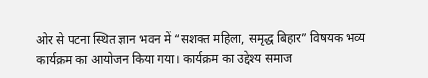ओर से पटना स्थित ज्ञान भवन में “सशक्त महिला, समृद्ध बिहार” विषयक भव्य कार्यक्रम का आयोजन किया गया। कार्यक्रम का उद्देश्य समाज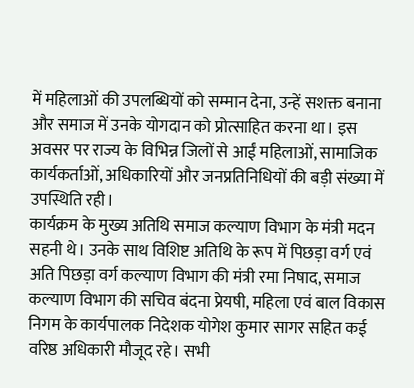में महिलाओं की उपलब्धियों को सम्मान देना, उन्हें सशक्त बनाना और समाज में उनके योगदान को प्रोत्साहित करना था। इस अवसर पर राज्य के विभिन्न जिलों से आईं महिलाओं, सामाजिक कार्यकर्ताओं, अधिकारियों और जनप्रतिनिधियों की बड़ी संख्या में उपस्थिति रही।
कार्यक्रम के मुख्य अतिथि समाज कल्याण विभाग के मंत्री मदन सहनी थे। उनके साथ विशिष्ट अतिथि के रूप में पिछड़ा वर्ग एवं अति पिछड़ा वर्ग कल्याण विभाग की मंत्री रमा निषाद, समाज कल्याण विभाग की सचिव बंदना प्रेयषी, महिला एवं बाल विकास निगम के कार्यपालक निदेशक योगेश कुमार सागर सहित कई वरिष्ठ अधिकारी मौजूद रहे। सभी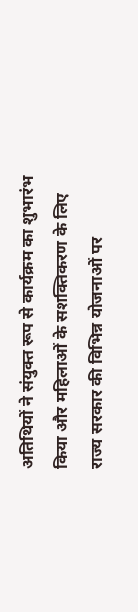अतिथियों ने संयुक्त रूप से कार्यक्रम का शुभारंभ किया और महिलाओं के सशक्तिकरण के लिए राज्य सरकार की विभिन्न योजनाओं पर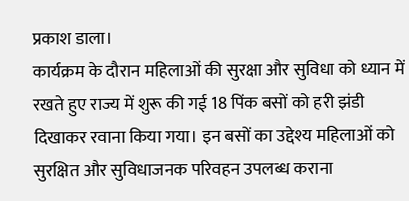प्रकाश डाला।
कार्यक्रम के दौरान महिलाओं की सुरक्षा और सुविधा को ध्यान में रखते हुए राज्य में शुरू की गई 18 पिंक बसों को हरी झंडी दिखाकर रवाना किया गया। इन बसों का उद्देश्य महिलाओं को सुरक्षित और सुविधाजनक परिवहन उपलब्ध कराना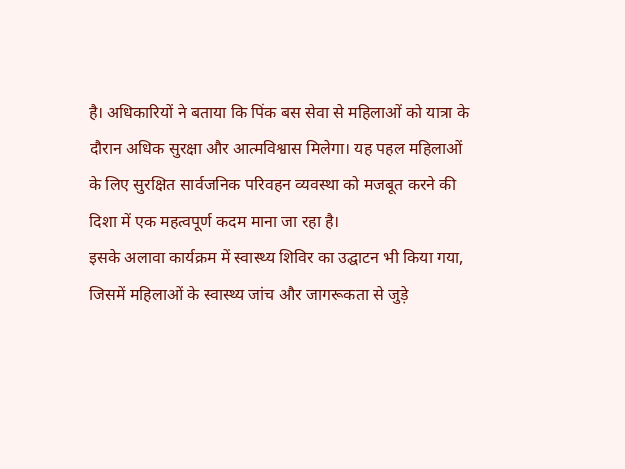है। अधिकारियों ने बताया कि पिंक बस सेवा से महिलाओं को यात्रा के दौरान अधिक सुरक्षा और आत्मविश्वास मिलेगा। यह पहल महिलाओं के लिए सुरक्षित सार्वजनिक परिवहन व्यवस्था को मजबूत करने की दिशा में एक महत्वपूर्ण कदम माना जा रहा है।
इसके अलावा कार्यक्रम में स्वास्थ्य शिविर का उद्घाटन भी किया गया, जिसमें महिलाओं के स्वास्थ्य जांच और जागरूकता से जुड़े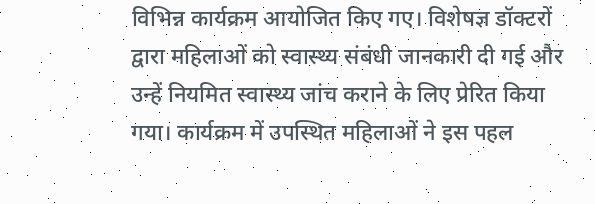विभिन्न कार्यक्रम आयोजित किए गए। विशेषज्ञ डॉक्टरों द्वारा महिलाओं को स्वास्थ्य संबंधी जानकारी दी गई और उन्हें नियमित स्वास्थ्य जांच कराने के लिए प्रेरित किया गया। कार्यक्रम में उपस्थित महिलाओं ने इस पहल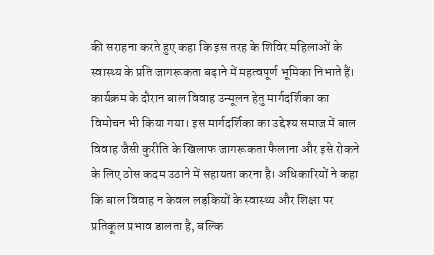की सराहना करते हुए कहा कि इस तरह के शिविर महिलाओं के स्वास्थ्य के प्रति जागरूकता बढ़ाने में महत्वपूर्ण भूमिका निभाते हैं।
कार्यक्रम के दौरान बाल विवाह उन्मूलन हेतु मार्गदर्शिका का विमोचन भी किया गया। इस मार्गदर्शिका का उद्देश्य समाज में बाल विवाह जैसी कुरीति के खिलाफ जागरूकता फैलाना और इसे रोकने के लिए ठोस कदम उठाने में सहायता करना है। अधिकारियों ने कहा कि बाल विवाह न केवल लड़कियों के स्वास्थ्य और शिक्षा पर प्रतिकूल प्रभाव डालता है, बल्कि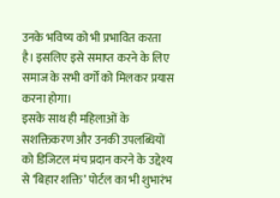उनके भविष्य को भी प्रभावित करता है। इसलिए इसे समाप्त करने के लिए समाज के सभी वर्गों को मिलकर प्रयास करना होगा।
इसके साथ ही महिलाओं के सशक्तिकरण और उनकी उपलब्धियों को डिजिटल मंच प्रदान करने के उद्देश्य से ‘बिहार शक्ति’ पोर्टल का भी शुभारंभ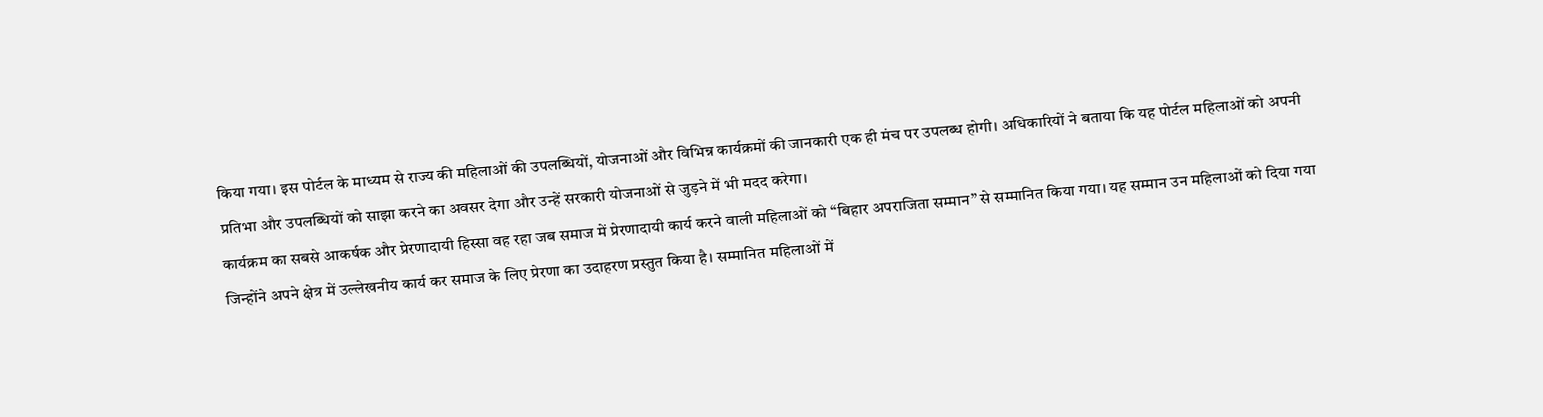किया गया। इस पोर्टल के माध्यम से राज्य की महिलाओं की उपलब्धियों, योजनाओं और विभिन्न कार्यक्रमों की जानकारी एक ही मंच पर उपलब्ध होगी। अधिकारियों ने बताया कि यह पोर्टल महिलाओं को अपनी प्रतिभा और उपलब्धियों को साझा करने का अवसर देगा और उन्हें सरकारी योजनाओं से जुड़ने में भी मदद करेगा।
कार्यक्रम का सबसे आकर्षक और प्रेरणादायी हिस्सा वह रहा जब समाज में प्रेरणादायी कार्य करने वाली महिलाओं को “बिहार अपराजिता सम्मान” से सम्मानित किया गया। यह सम्मान उन महिलाओं को दिया गया जिन्होंने अपने क्षेत्र में उल्लेखनीय कार्य कर समाज के लिए प्रेरणा का उदाहरण प्रस्तुत किया है। सम्मानित महिलाओं में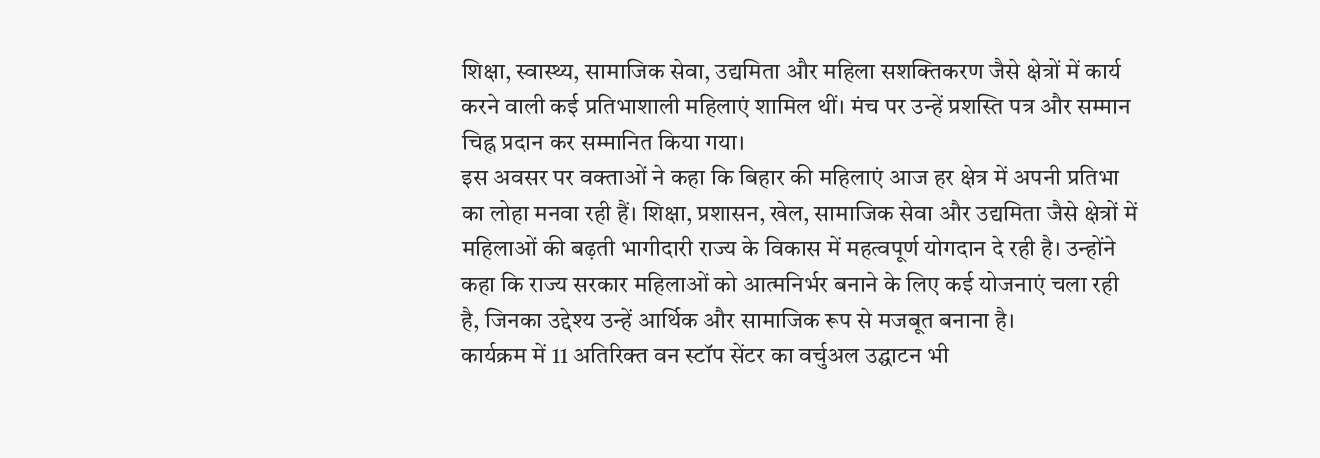शिक्षा, स्वास्थ्य, सामाजिक सेवा, उद्यमिता और महिला सशक्तिकरण जैसे क्षेत्रों में कार्य करने वाली कई प्रतिभाशाली महिलाएं शामिल थीं। मंच पर उन्हें प्रशस्ति पत्र और सम्मान चिह्न प्रदान कर सम्मानित किया गया।
इस अवसर पर वक्ताओं ने कहा कि बिहार की महिलाएं आज हर क्षेत्र में अपनी प्रतिभा का लोहा मनवा रही हैं। शिक्षा, प्रशासन, खेल, सामाजिक सेवा और उद्यमिता जैसे क्षेत्रों में महिलाओं की बढ़ती भागीदारी राज्य के विकास में महत्वपूर्ण योगदान दे रही है। उन्होंने कहा कि राज्य सरकार महिलाओं को आत्मनिर्भर बनाने के लिए कई योजनाएं चला रही है, जिनका उद्देश्य उन्हें आर्थिक और सामाजिक रूप से मजबूत बनाना है।
कार्यक्रम में 11 अतिरिक्त वन स्टॉप सेंटर का वर्चुअल उद्घाटन भी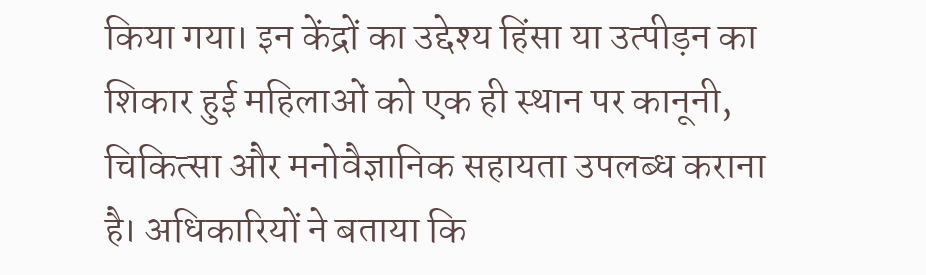किया गया। इन केंद्रों का उद्देश्य हिंसा या उत्पीड़न का शिकार हुई महिलाओं को एक ही स्थान पर कानूनी, चिकित्सा और मनोवैज्ञानिक सहायता उपलब्ध कराना है। अधिकारियों ने बताया कि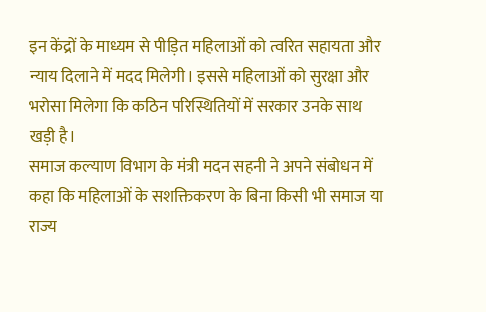इन केंद्रों के माध्यम से पीड़ित महिलाओं को त्वरित सहायता और न्याय दिलाने में मदद मिलेगी। इससे महिलाओं को सुरक्षा और भरोसा मिलेगा कि कठिन परिस्थितियों में सरकार उनके साथ खड़ी है।
समाज कल्याण विभाग के मंत्री मदन सहनी ने अपने संबोधन में कहा कि महिलाओं के सशक्तिकरण के बिना किसी भी समाज या राज्य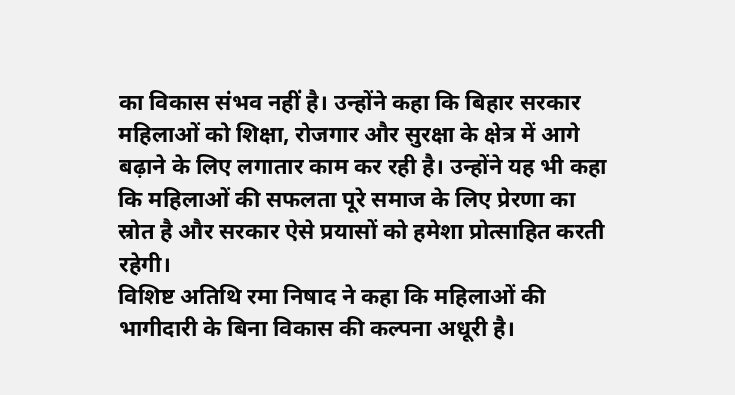का विकास संभव नहीं है। उन्होंने कहा कि बिहार सरकार महिलाओं को शिक्षा, रोजगार और सुरक्षा के क्षेत्र में आगे बढ़ाने के लिए लगातार काम कर रही है। उन्होंने यह भी कहा कि महिलाओं की सफलता पूरे समाज के लिए प्रेरणा का स्रोत है और सरकार ऐसे प्रयासों को हमेशा प्रोत्साहित करती रहेगी।
विशिष्ट अतिथि रमा निषाद ने कहा कि महिलाओं की भागीदारी के बिना विकास की कल्पना अधूरी है।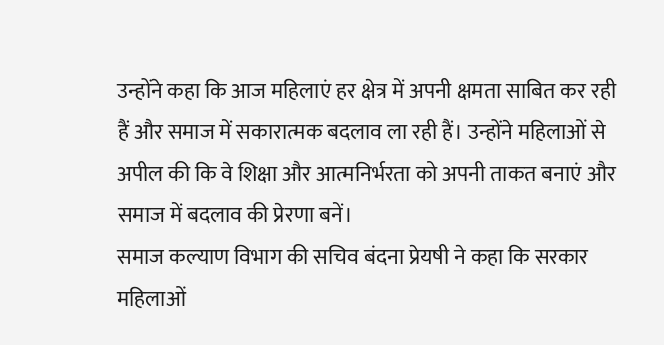उन्होंने कहा कि आज महिलाएं हर क्षेत्र में अपनी क्षमता साबित कर रही हैं और समाज में सकारात्मक बदलाव ला रही हैं। उन्होंने महिलाओं से अपील की कि वे शिक्षा और आत्मनिर्भरता को अपनी ताकत बनाएं और समाज में बदलाव की प्रेरणा बनें।
समाज कल्याण विभाग की सचिव बंदना प्रेयषी ने कहा कि सरकार महिलाओं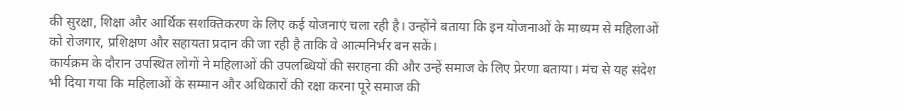की सुरक्षा, शिक्षा और आर्थिक सशक्तिकरण के लिए कई योजनाएं चला रही है। उन्होंने बताया कि इन योजनाओं के माध्यम से महिलाओं को रोजगार, प्रशिक्षण और सहायता प्रदान की जा रही है ताकि वे आत्मनिर्भर बन सकें।
कार्यक्रम के दौरान उपस्थित लोगों ने महिलाओं की उपलब्धियों की सराहना की और उन्हें समाज के लिए प्रेरणा बताया। मंच से यह संदेश भी दिया गया कि महिलाओं के सम्मान और अधिकारों की रक्षा करना पूरे समाज की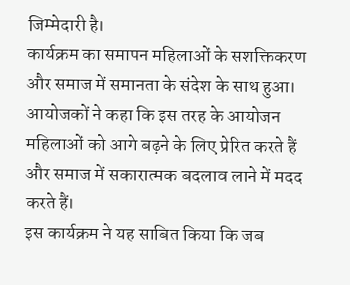जिम्मेदारी है।
कार्यक्रम का समापन महिलाओं के सशक्तिकरण और समाज में समानता के संदेश के साथ हुआ। आयोजकों ने कहा कि इस तरह के आयोजन महिलाओं को आगे बढ़ने के लिए प्रेरित करते हैं और समाज में सकारात्मक बदलाव लाने में मदद करते हैं।
इस कार्यक्रम ने यह साबित किया कि जब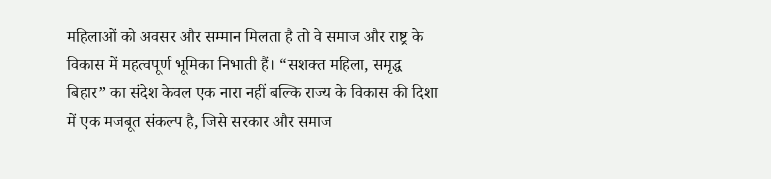महिलाओं को अवसर और सम्मान मिलता है तो वे समाज और राष्ट्र के विकास में महत्वपूर्ण भूमिका निभाती हैं। “सशक्त महिला, समृद्ध बिहार” का संदेश केवल एक नारा नहीं बल्कि राज्य के विकास की दिशा में एक मजबूत संकल्प है, जिसे सरकार और समाज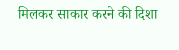मिलकर साकार करने की दिशा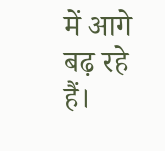में आगे बढ़ रहे हैं।